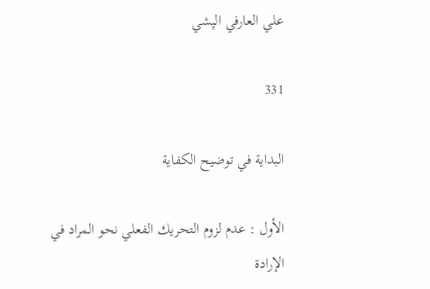علي العارفي الپشي

331

البداية في توضيح الكفاية

الأول : عدم لزوم التحريك الفعلي نحو المراد في الإرادة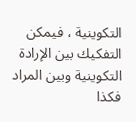التكوينية ، فيمكن التفكيك بين الإرادة التكوينية وبين المراد فكذا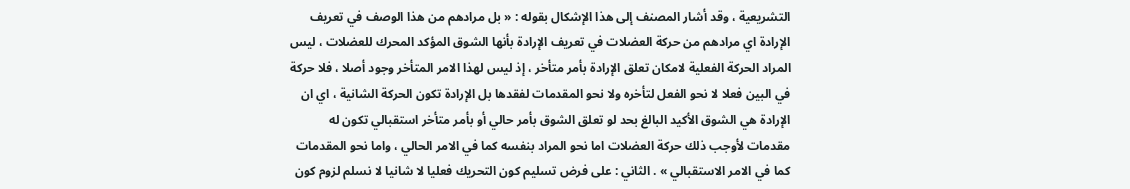التشريعية ، وقد أشار المصنف إلى هذا الإشكال بقوله : « بل مرادهم من هذا الوصف في تعريف الإرادة اي مرادهم من حركة العضلات في تعريف الإرادة بأنها الشوق المؤكد المحرك للعضلات ، ليس المراد الحركة الفعلية لامكان تعلق الإرادة بأمر متأخر ، إذ ليس لهذا الامر المتأخر وجود أصلا ، فلا حركة في البين فعلا لا نحو الفعل لتأخره ولا نحو المقدمات لفقدها بل الإرادة تكون الحركة الشانية ، اي ان الإرادة هي الشوق الأكيد البالغ بحد لو تعلق الشوق بأمر حالي أو بأمر متأخر استقبالي تكون له مقدمات لأوجب ذلك حركة العضلات اما نحو المراد بنفسه كما في الامر الحالي ، واما نحو المقدمات كما في الامر الاستقبالي » . الثاني : على فرض تسليم كون التحريك فعليا لا شانيا لا نسلم لزوم كون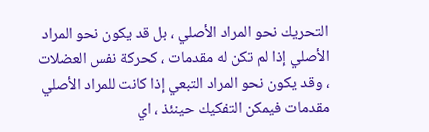التحريك نحو المراد الأصلي ، بل قد يكون نحو المراد الأصلي إذا لم تكن له مقدمات ، كحركة نفس العضلات ، وقد يكون نحو المراد التبعي إذا كانت للمراد الأصلي مقدمات فيمكن التفكيك حينئذ ، اي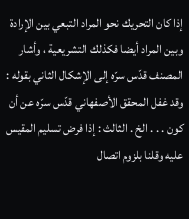إذا كان التحريك نحو المراد التبعي بين الإرادة وبين المراد أيضا فكذلك التشريعية ، وأشار المصنف قدّس سرّه إلى الإشكال الثاني بقوله : وقد غفل المحقق الأصفهاني قدّس سرّه عن أن كون . . . الخ . الثالث : إذا فرض تسليم المقيس عليه وقلنا بلزوم اتصال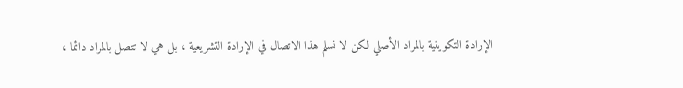الإرادة التكوينية بالمراد الأصلي لكن لا نسلم هذا الاتصال في الإرادة التشريعية ، بل هي لا تتصل بالمراد دائما ،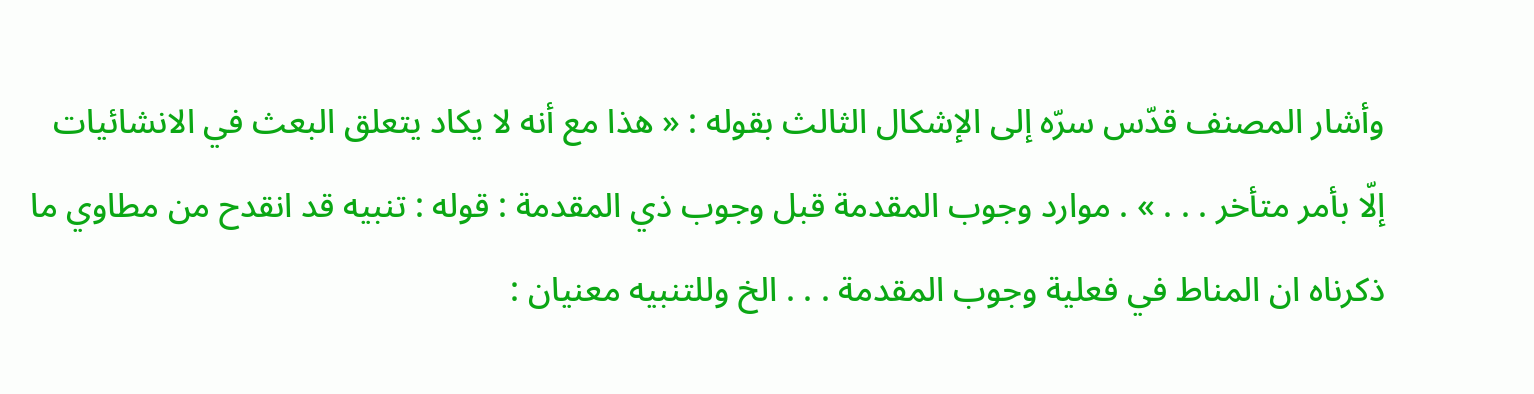وأشار المصنف قدّس سرّه إلى الإشكال الثالث بقوله : « هذا مع أنه لا يكاد يتعلق البعث في الانشائيات إلّا بأمر متأخر . . . » . موارد وجوب المقدمة قبل وجوب ذي المقدمة : قوله : تنبيه قد انقدح من مطاوي ما ذكرناه ان المناط في فعلية وجوب المقدمة . . . الخ وللتنبيه معنيان :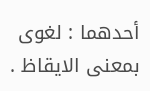أحدهما : لغوى بمعنى الايقاظ .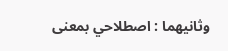وثانيهما : اصطلاحي بمعنى